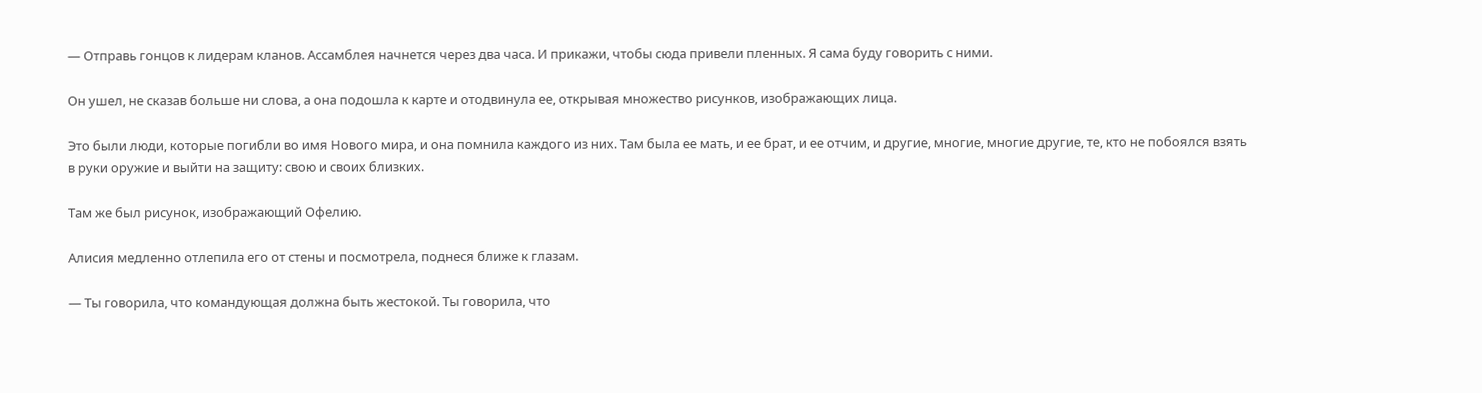— Отправь гонцов к лидерам кланов. Ассамблея начнется через два часа. И прикажи, чтобы сюда привели пленных. Я сама буду говорить с ними.

Он ушел, не сказав больше ни слова, а она подошла к карте и отодвинула ее, открывая множество рисунков, изображающих лица.

Это были люди, которые погибли во имя Нового мира, и она помнила каждого из них. Там была ее мать, и ее брат, и ее отчим, и другие, многие, многие другие, те, кто не побоялся взять в руки оружие и выйти на защиту: свою и своих близких.

Там же был рисунок, изображающий Офелию.

Алисия медленно отлепила его от стены и посмотрела, поднеся ближе к глазам.

— Ты говорила, что командующая должна быть жестокой. Ты говорила, что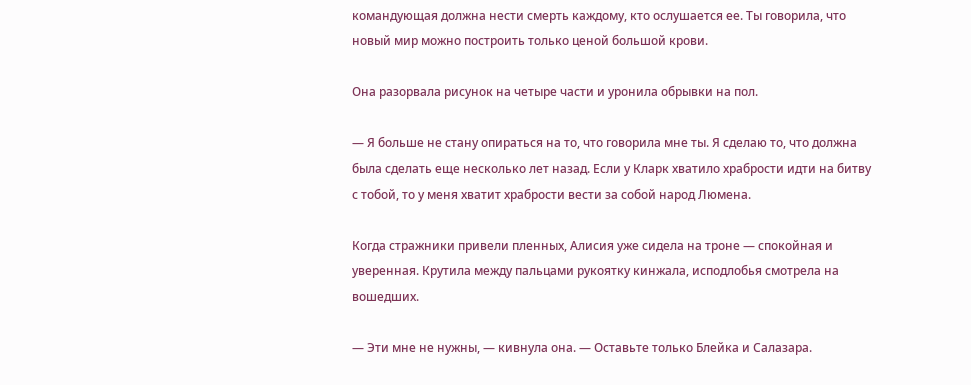командующая должна нести смерть каждому, кто ослушается ее. Ты говорила, что новый мир можно построить только ценой большой крови.

Она разорвала рисунок на четыре части и уронила обрывки на пол.

— Я больше не стану опираться на то, что говорила мне ты. Я сделаю то, что должна была сделать еще несколько лет назад. Если у Кларк хватило храбрости идти на битву с тобой, то у меня хватит храбрости вести за собой народ Люмена.

Когда стражники привели пленных, Алисия уже сидела на троне — спокойная и уверенная. Крутила между пальцами рукоятку кинжала, исподлобья смотрела на вошедших.

— Эти мне не нужны, — кивнула она. — Оставьте только Блейка и Салазара.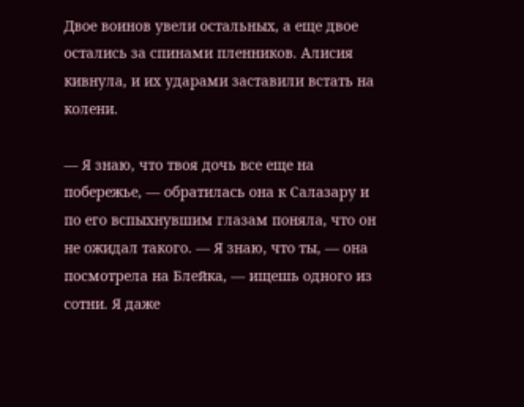Двое воинов увели остальных, а еще двое остались за спинами пленников. Алисия кивнула, и их ударами заставили встать на колени.

— Я знаю, что твоя дочь все еще на побережье, — обратилась она к Салазару и по его вспыхнувшим глазам поняла, что он не ожидал такого. — Я знаю, что ты, — она посмотрела на Блейка, — ищешь одного из сотни. Я даже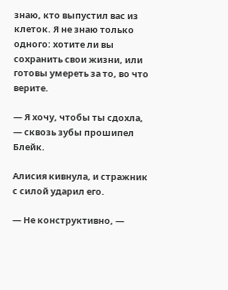знаю, кто выпустил вас из клеток. Я не знаю только одного: хотите ли вы сохранить свои жизни, или готовы умереть за то, во что верите.

— Я хочу, чтобы ты сдохла, — сквозь зубы прошипел Блейк.

Алисия кивнула, и стражник с силой ударил его.

— Не конструктивно, —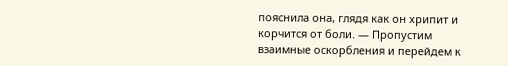пояснила она, глядя как он хрипит и корчится от боли. — Пропустим взаимные оскорбления и перейдем к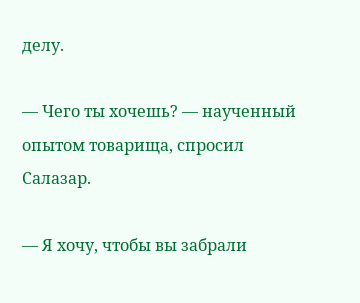делу.

— Чего ты хочешь? — наученный опытом товарища, спросил Салазар.

— Я хочу, чтобы вы забрали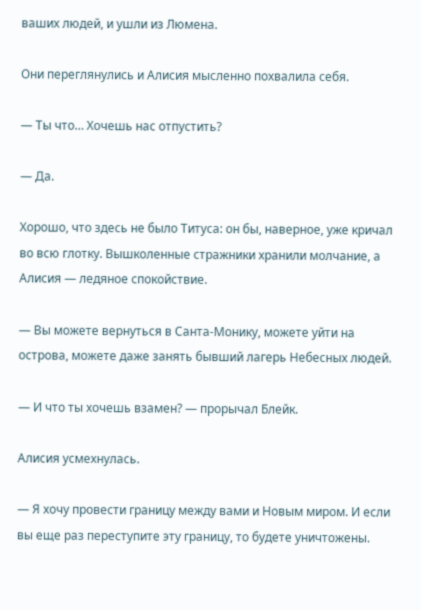ваших людей, и ушли из Люмена.

Они переглянулись и Алисия мысленно похвалила себя.

— Ты что… Хочешь нас отпустить?

— Да.

Хорошо, что здесь не было Титуса: он бы, наверное, уже кричал во всю глотку. Вышколенные стражники хранили молчание, а Алисия — ледяное спокойствие.

— Вы можете вернуться в Санта-Монику, можете уйти на острова, можете даже занять бывший лагерь Небесных людей.

— И что ты хочешь взамен? — прорычал Блейк.

Алисия усмехнулась.

— Я хочу провести границу между вами и Новым миром. И если вы еще раз переступите эту границу, то будете уничтожены.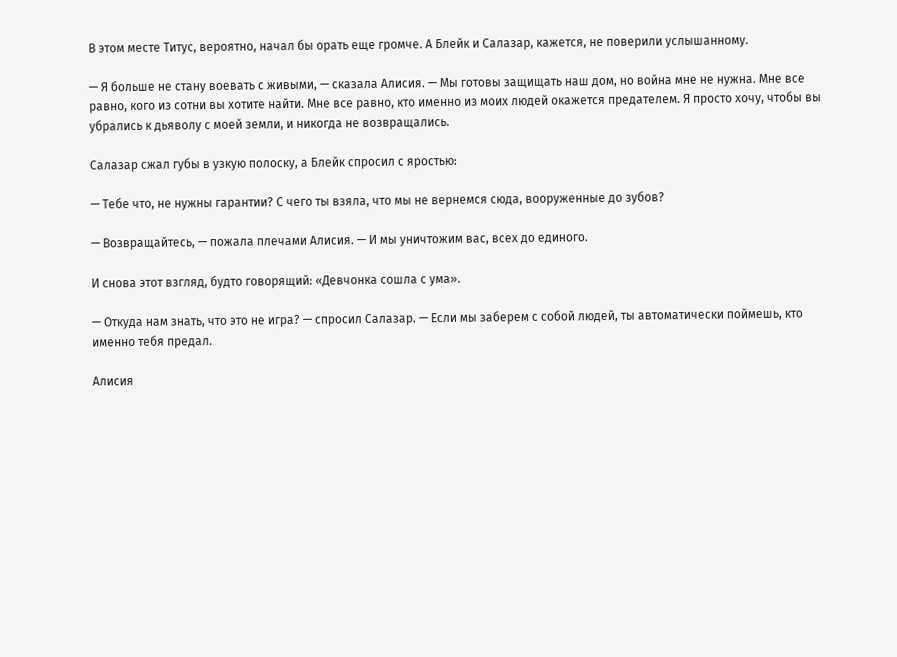В этом месте Титус, вероятно, начал бы орать еще громче. А Блейк и Салазар, кажется, не поверили услышанному.

— Я больше не стану воевать с живыми, — сказала Алисия. — Мы готовы защищать наш дом, но война мне не нужна. Мне все равно, кого из сотни вы хотите найти. Мне все равно, кто именно из моих людей окажется предателем. Я просто хочу, чтобы вы убрались к дьяволу с моей земли, и никогда не возвращались.

Салазар сжал губы в узкую полоску, а Блейк спросил с яростью:

— Тебе что, не нужны гарантии? С чего ты взяла, что мы не вернемся сюда, вооруженные до зубов?

— Возвращайтесь, — пожала плечами Алисия. — И мы уничтожим вас, всех до единого.

И снова этот взгляд, будто говорящий: «Девчонка сошла с ума».

— Откуда нам знать, что это не игра? — спросил Салазар. — Если мы заберем с собой людей, ты автоматически поймешь, кто именно тебя предал.

Алисия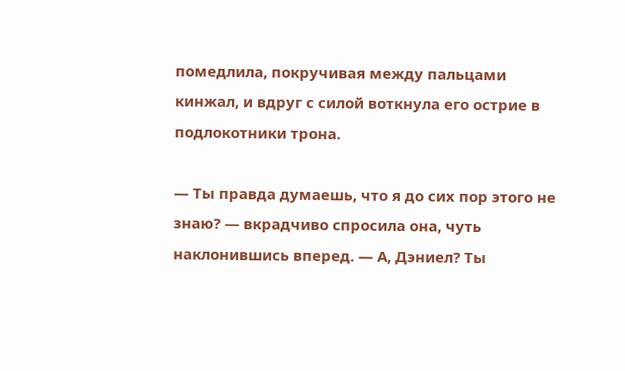помедлила, покручивая между пальцами кинжал, и вдруг с силой воткнула его острие в подлокотники трона.

— Ты правда думаешь, что я до сих пор этого не знаю? — вкрадчиво спросила она, чуть наклонившись вперед. — А, Дэниел? Ты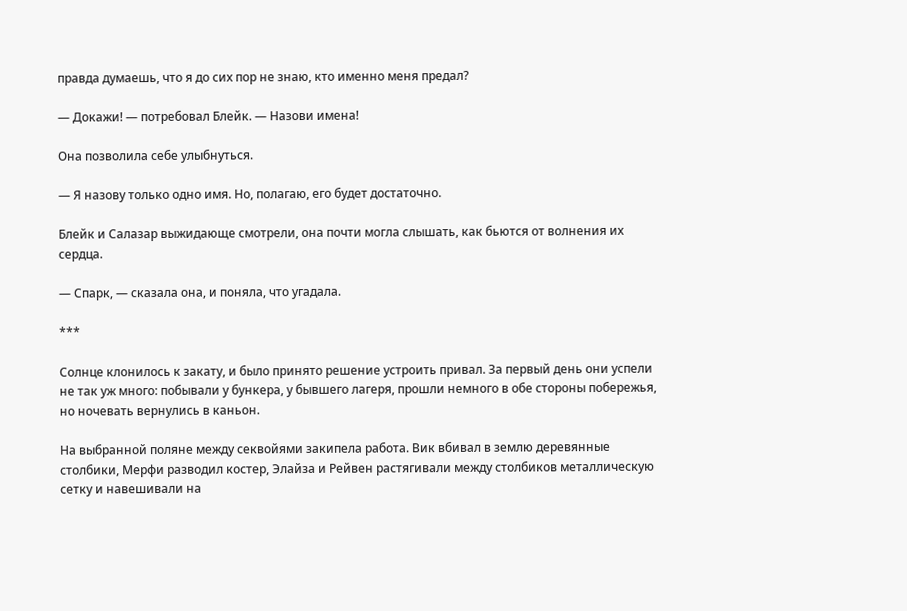правда думаешь, что я до сих пор не знаю, кто именно меня предал?

— Докажи! — потребовал Блейк. — Назови имена!

Она позволила себе улыбнуться.

— Я назову только одно имя. Но, полагаю, его будет достаточно.

Блейк и Салазар выжидающе смотрели, она почти могла слышать, как бьются от волнения их сердца.

— Спарк, — сказала она, и поняла, что угадала.

***

Солнце клонилось к закату, и было принято решение устроить привал. За первый день они успели не так уж много: побывали у бункера, у бывшего лагеря, прошли немного в обе стороны побережья, но ночевать вернулись в каньон.

На выбранной поляне между секвойями закипела работа. Вик вбивал в землю деревянные столбики, Мерфи разводил костер, Элайза и Рейвен растягивали между столбиков металлическую сетку и навешивали на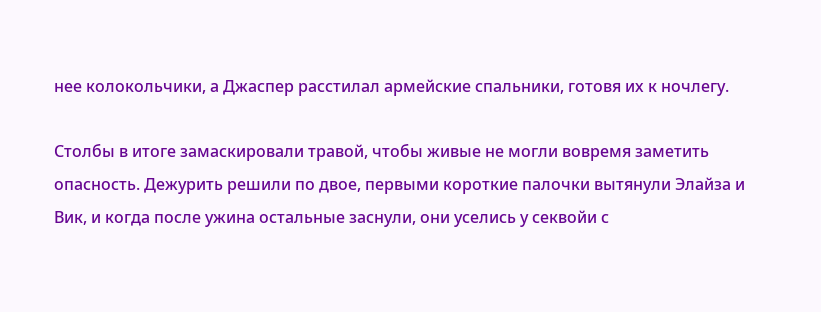нее колокольчики, а Джаспер расстилал армейские спальники, готовя их к ночлегу.

Столбы в итоге замаскировали травой, чтобы живые не могли вовремя заметить опасность. Дежурить решили по двое, первыми короткие палочки вытянули Элайза и Вик, и когда после ужина остальные заснули, они уселись у секвойи с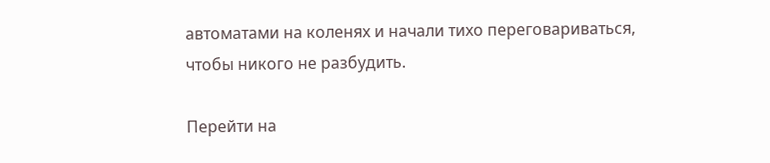автоматами на коленях и начали тихо переговариваться, чтобы никого не разбудить.

Перейти на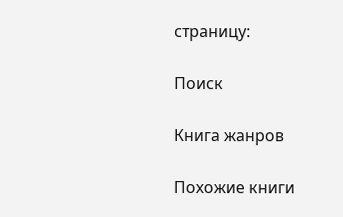страницу:

Поиск

Книга жанров

Похожие книги